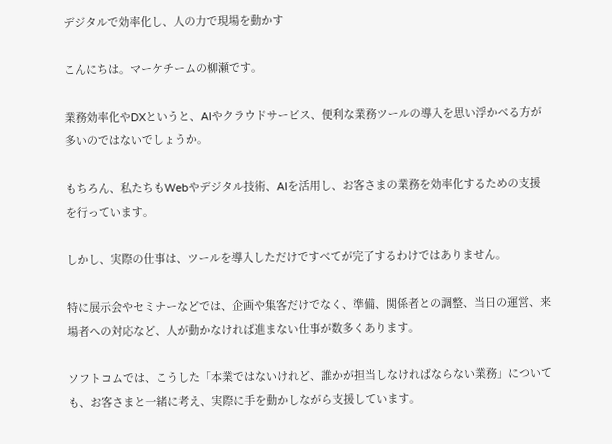デジタルで効率化し、人の力で現場を動かす

こんにちは。マーケチームの柳瀬です。

業務効率化やDXというと、AIやクラウドサービス、便利な業務ツールの導入を思い浮かべる方が多いのではないでしょうか。

もちろん、私たちもWebやデジタル技術、AIを活用し、お客さまの業務を効率化するための支援を行っています。

しかし、実際の仕事は、ツールを導入しただけですべてが完了するわけではありません。

特に展示会やセミナーなどでは、企画や集客だけでなく、準備、関係者との調整、当日の運営、来場者への対応など、人が動かなければ進まない仕事が数多くあります。

ソフトコムでは、こうした「本業ではないけれど、誰かが担当しなければならない業務」についても、お客さまと一緒に考え、実際に手を動かしながら支援しています。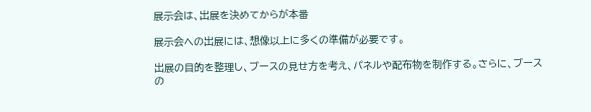展示会は、出展を決めてからが本番

展示会への出展には、想像以上に多くの準備が必要です。

出展の目的を整理し、ブースの見せ方を考え、パネルや配布物を制作する。さらに、ブースの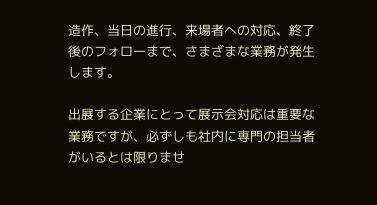造作、当日の進行、来場者への対応、終了後のフォローまで、さまざまな業務が発生します。

出展する企業にとって展示会対応は重要な業務ですが、必ずしも社内に専門の担当者がいるとは限りませ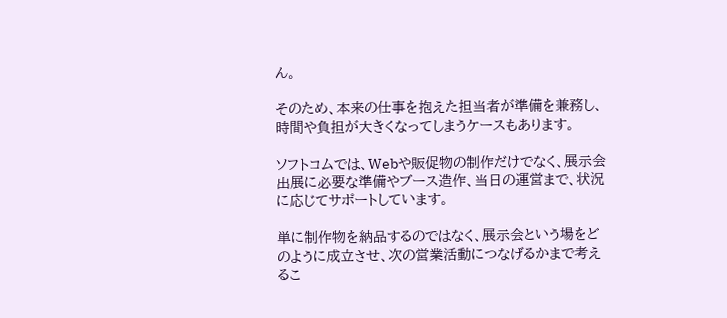ん。

そのため、本来の仕事を抱えた担当者が準備を兼務し、時間や負担が大きくなってしまうケースもあります。

ソフトコムでは、Webや販促物の制作だけでなく、展示会出展に必要な準備やブース造作、当日の運営まで、状況に応じてサポートしています。

単に制作物を納品するのではなく、展示会という場をどのように成立させ、次の営業活動につなげるかまで考えるこ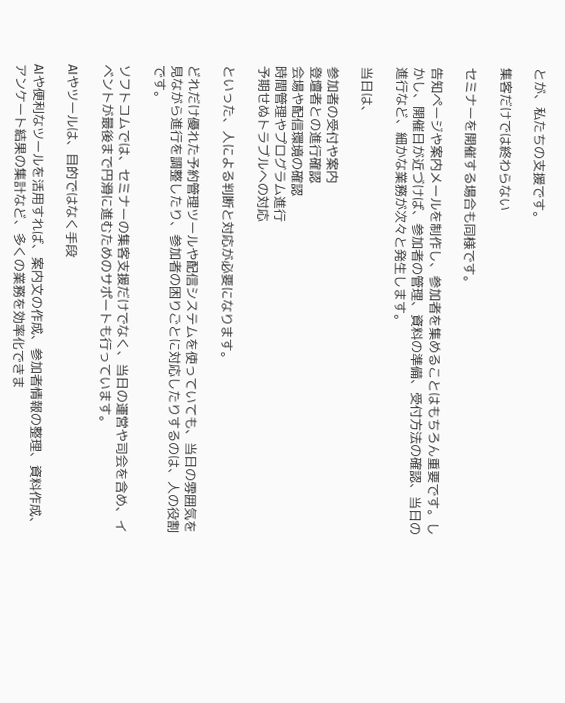とが、私たちの支援です。

集客だけでは終わらない

セミナーを開催する場合も同様です。

告知ページや案内メールを制作し、参加者を集めることはもちろん重要です。しかし、開催日が近づけば、参加者の管理、資料の準備、受付方法の確認、当日の進行など、細かな業務が次々と発生します。

当日は、

参加者の受付や案内
登壇者との進行確認
会場や配信環境の確認
時間管理やプログラム進行
予期せぬトラブルへの対応

といった、人による判断と対応が必要になります。

どれだけ優れた予約管理ツールや配信システムを使っていても、当日の雰囲気を見ながら進行を調整したり、参加者の困りごとに対応したりするのは、人の役割です。

ソフトコムでは、セミナーの集客支援だけでなく、当日の運営や司会を含め、イベントが最後まで円滑に進むためのサポートも行っています。

AIやツールは、目的ではなく手段

AIや便利なツールを活用すれば、案内文の作成、参加者情報の整理、資料作成、アンケート結果の集計など、多くの業務を効率化できま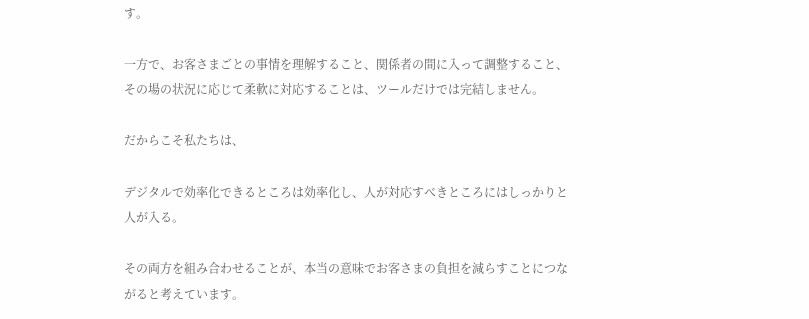す。

一方で、お客さまごとの事情を理解すること、関係者の間に入って調整すること、その場の状況に応じて柔軟に対応することは、ツールだけでは完結しません。

だからこそ私たちは、

デジタルで効率化できるところは効率化し、人が対応すべきところにはしっかりと人が入る。

その両方を組み合わせることが、本当の意味でお客さまの負担を減らすことにつながると考えています。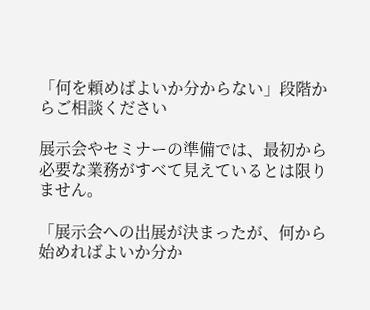「何を頼めばよいか分からない」段階からご相談ください

展示会やセミナーの準備では、最初から必要な業務がすべて見えているとは限りません。

「展示会への出展が決まったが、何から始めればよいか分か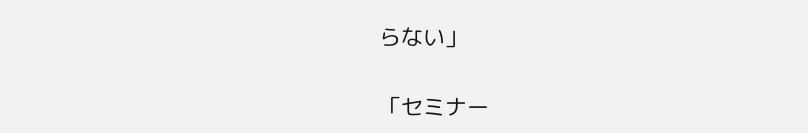らない」

「セミナー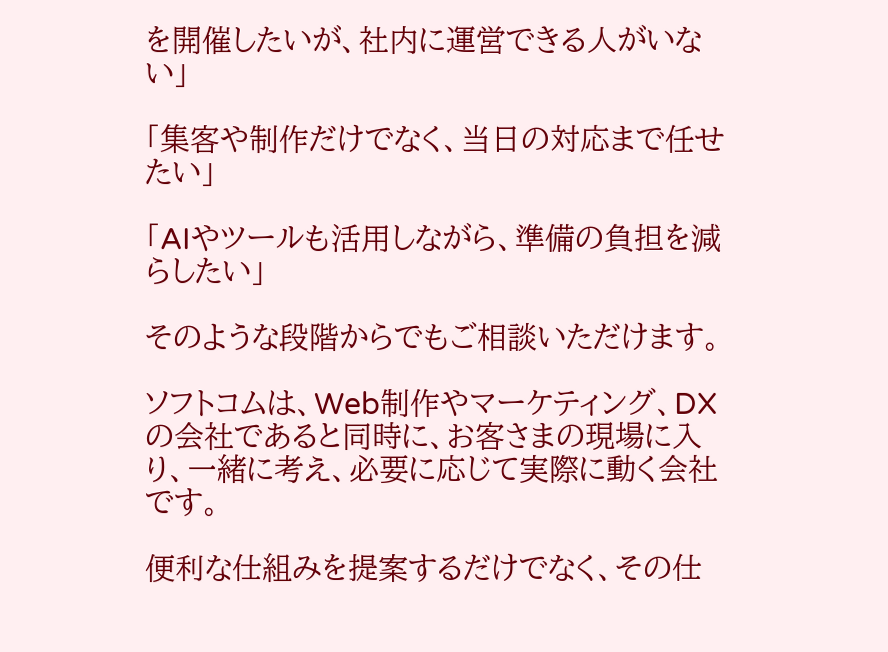を開催したいが、社内に運営できる人がいない」

「集客や制作だけでなく、当日の対応まで任せたい」

「AIやツールも活用しながら、準備の負担を減らしたい」

そのような段階からでもご相談いただけます。

ソフトコムは、Web制作やマーケティング、DXの会社であると同時に、お客さまの現場に入り、一緒に考え、必要に応じて実際に動く会社です。

便利な仕組みを提案するだけでなく、その仕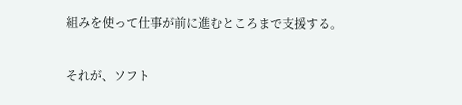組みを使って仕事が前に進むところまで支援する。

それが、ソフト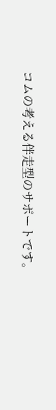コムの考える伴走型のサポートです。